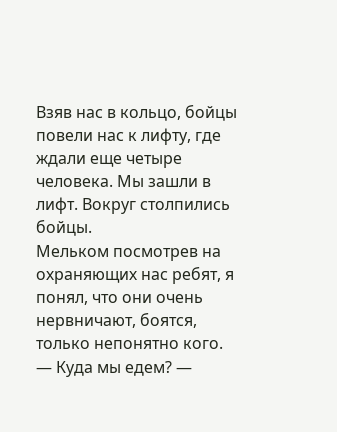Взяв нас в кольцо, бойцы повели нас к лифту, где ждали еще четыре человека. Мы зашли в лифт. Вокруг столпились бойцы.
Мельком посмотрев на охраняющих нас ребят, я понял, что они очень нервничают, боятся, только непонятно кого.
— Куда мы едем? —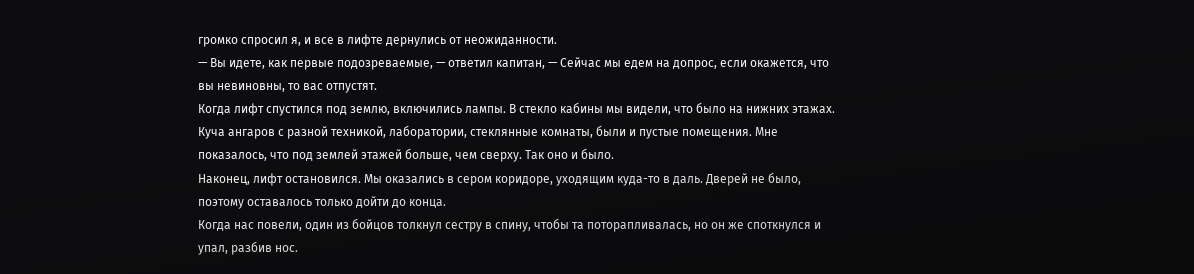громко спросил я, и все в лифте дернулись от неожиданности.
— Вы идете, как первые подозреваемые, — ответил капитан, — Сейчас мы едем на допрос, если окажется, что вы невиновны, то вас отпустят.
Когда лифт спустился под землю, включились лампы. В стекло кабины мы видели, что было на нижних этажах. Куча ангаров с разной техникой, лаборатории, стеклянные комнаты, были и пустые помещения. Мне показалось, что под землей этажей больше, чем сверху. Так оно и было.
Наконец, лифт остановился. Мы оказались в сером коридоре, уходящим куда-то в даль. Дверей не было, поэтому оставалось только дойти до конца.
Когда нас повели, один из бойцов толкнул сестру в спину, чтобы та поторапливалась, но он же споткнулся и упал, разбив нос.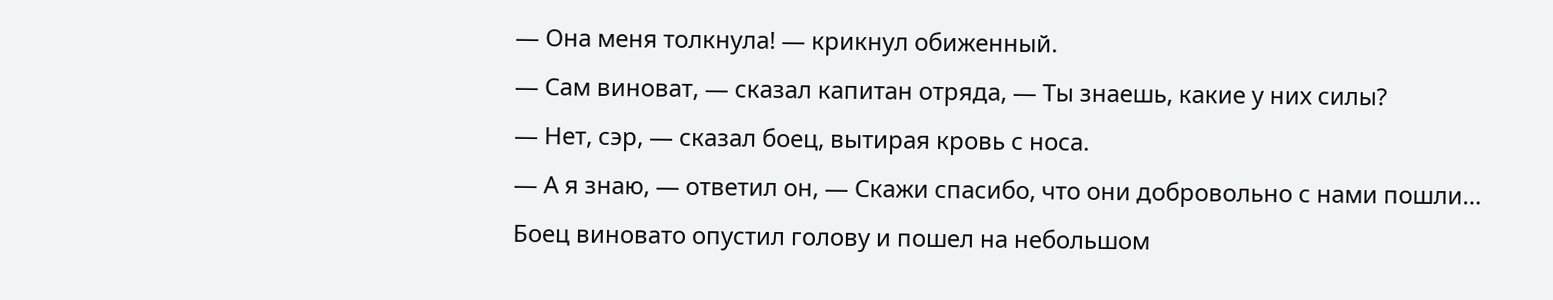— Она меня толкнула! — крикнул обиженный.
— Сам виноват, — сказал капитан отряда, — Ты знаешь, какие у них силы?
— Нет, сэр, — сказал боец, вытирая кровь с носа.
— А я знаю, — ответил он, — Скажи спасибо, что они добровольно с нами пошли…
Боец виновато опустил голову и пошел на небольшом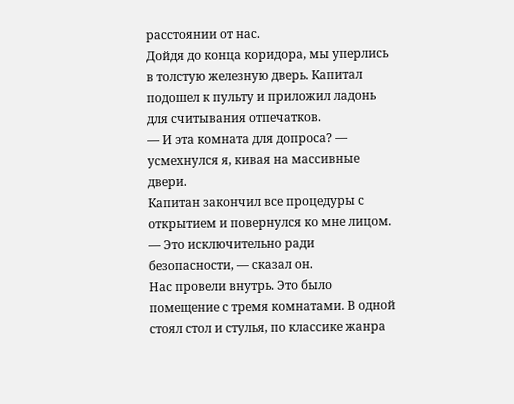расстоянии от нас.
Дойдя до конца коридора, мы уперлись в толстую железную дверь. Капитал подошел к пульту и приложил ладонь для считывания отпечатков.
— И эта комната для допроса? — усмехнулся я, кивая на массивные двери.
Капитан закончил все процедуры с открытием и повернулся ко мне лицом.
— Это исключительно ради безопасности, — сказал он.
Нас провели внутрь. Это было помещение с тремя комнатами. В одной стоял стол и стулья, по классике жанра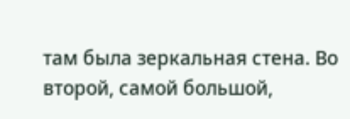там была зеркальная стена. Во второй, самой большой,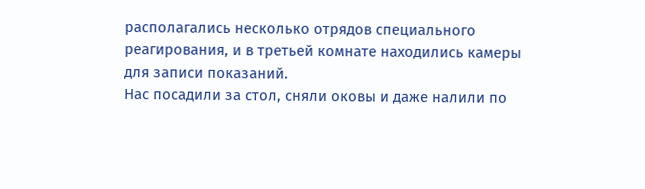располагались несколько отрядов специального реагирования, и в третьей комнате находились камеры для записи показаний.
Нас посадили за стол, сняли оковы и даже налили по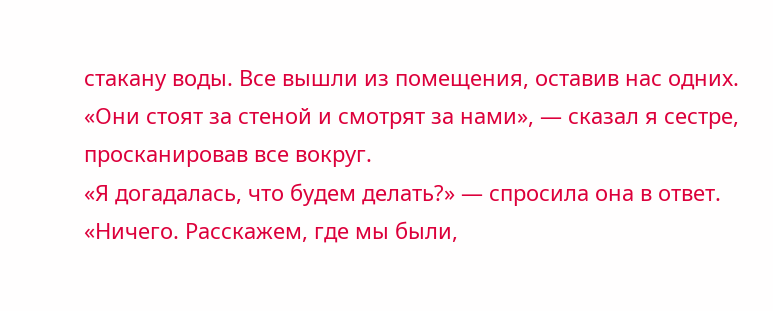стакану воды. Все вышли из помещения, оставив нас одних.
«Они стоят за стеной и смотрят за нами», — сказал я сестре, просканировав все вокруг.
«Я догадалась, что будем делать?» — спросила она в ответ.
«Ничего. Расскажем, где мы были,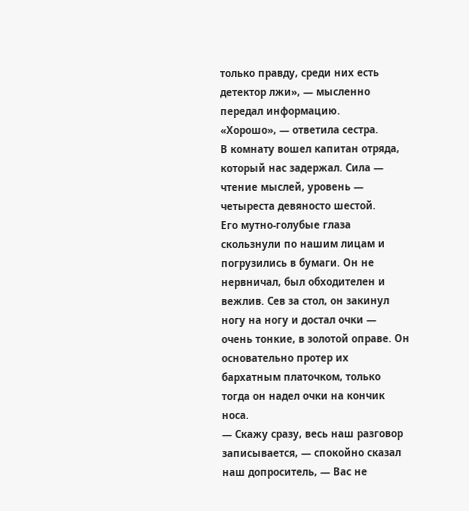только правду, среди них есть детектор лжи», — мысленно передал информацию.
«Хорошо», — ответила сестра.
В комнату вошел капитан отряда, который нас задержал. Сила — чтение мыслей, уровень — четыреста девяносто шестой.
Его мутно-голубые глаза скользнули по нашим лицам и погрузились в бумаги. Он не нервничал, был обходителен и вежлив. Сев за стол, он закинул ногу на ногу и достал очки — очень тонкие, в золотой оправе. Он основательно протер их бархатным платочком, только тогда он надел очки на кончик носа.
— Скажу сразу, весь наш разговор записывается, — спокойно сказал наш допроситель, — Вас не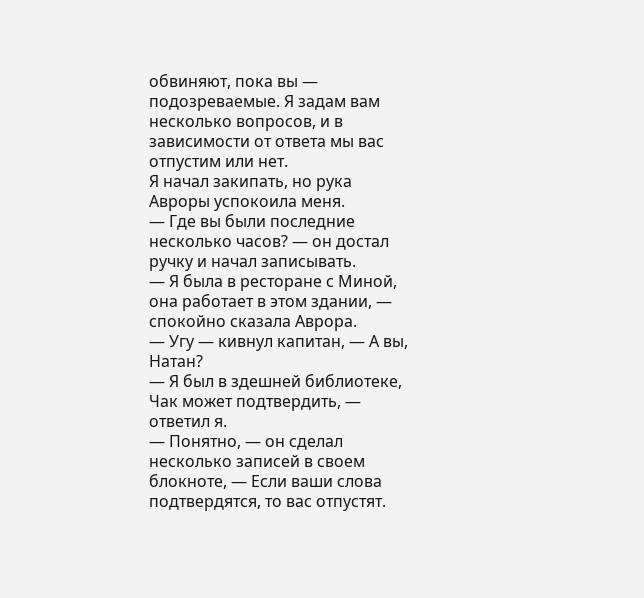обвиняют, пока вы — подозреваемые. Я задам вам несколько вопросов, и в зависимости от ответа мы вас отпустим или нет.
Я начал закипать, но рука Авроры успокоила меня.
— Где вы были последние несколько часов? — он достал ручку и начал записывать.
— Я была в ресторане с Миной, она работает в этом здании, — спокойно сказала Аврора.
— Угу — кивнул капитан, — А вы, Натан?
— Я был в здешней библиотеке, Чак может подтвердить, — ответил я.
— Понятно, — он сделал несколько записей в своем блокноте, — Если ваши слова подтвердятся, то вас отпустят.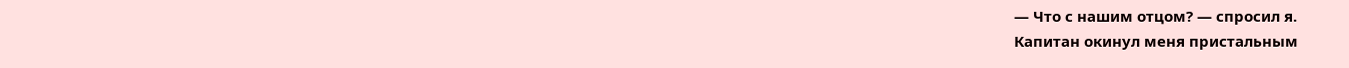— Что с нашим отцом? — спросил я.
Капитан окинул меня пристальным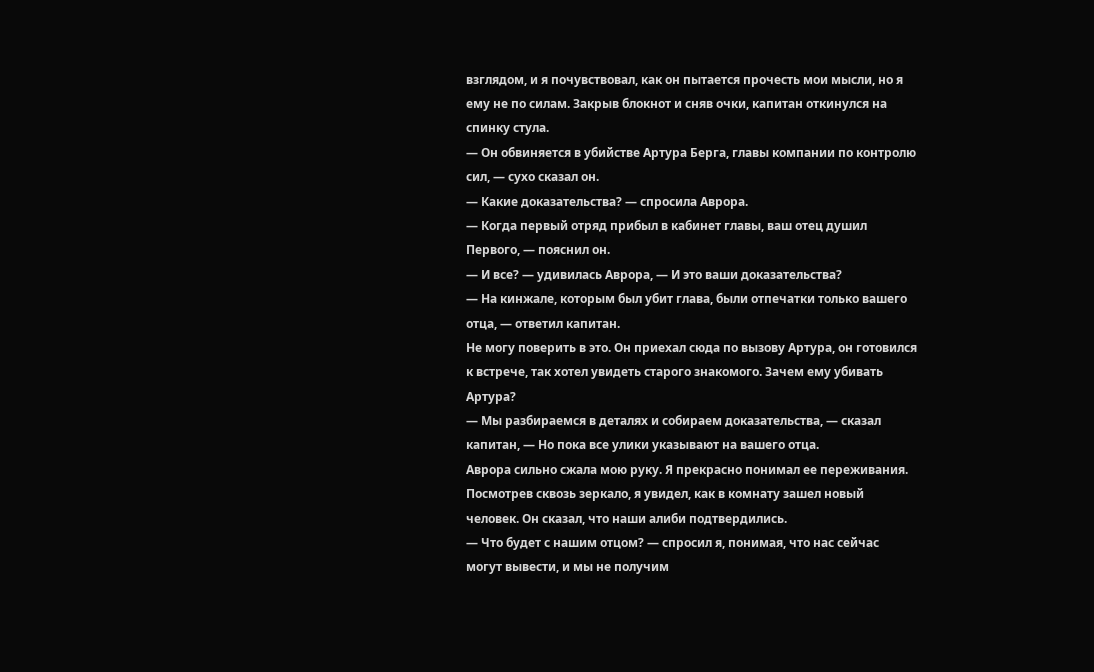взглядом, и я почувствовал, как он пытается прочесть мои мысли, но я ему не по силам. Закрыв блокнот и сняв очки, капитан откинулся на спинку стула.
— Он обвиняется в убийстве Артура Берга, главы компании по контролю сил, — сухо сказал он.
— Какие доказательства? — спросила Аврора.
— Когда первый отряд прибыл в кабинет главы, ваш отец душил Первого, — пояснил он.
— И все? — удивилась Аврора, — И это ваши доказательства?
— На кинжале, которым был убит глава, были отпечатки только вашего отца, — ответил капитан.
Не могу поверить в это. Он приехал сюда по вызову Артура, он готовился к встрече, так хотел увидеть старого знакомого. Зачем ему убивать Артура?
— Мы разбираемся в деталях и собираем доказательства, — сказал капитан, — Но пока все улики указывают на вашего отца.
Аврора сильно сжала мою руку. Я прекрасно понимал ее переживания. Посмотрев сквозь зеркало, я увидел, как в комнату зашел новый человек. Он сказал, что наши алиби подтвердились.
— Что будет с нашим отцом? — спросил я, понимая, что нас сейчас могут вывести, и мы не получим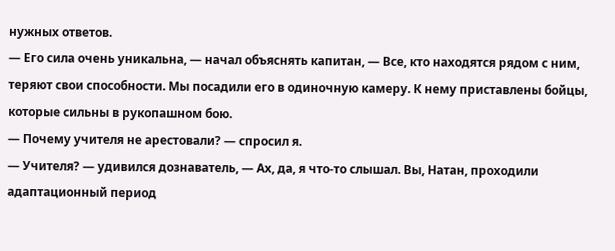нужных ответов.
— Его сила очень уникальна, — начал объяснять капитан, — Все, кто находятся рядом с ним, теряют свои способности. Мы посадили его в одиночную камеру. К нему приставлены бойцы, которые сильны в рукопашном бою.
— Почему учителя не арестовали? — спросил я.
— Учителя? — удивился дознаватель, — Ах, да, я что-то слышал. Вы, Натан, проходили адаптационный период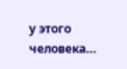у этого человека…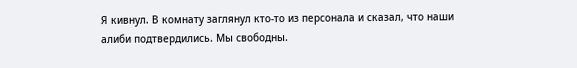Я кивнул. В комнату заглянул кто-то из персонала и сказал, что наши алиби подтвердились. Мы свободны.